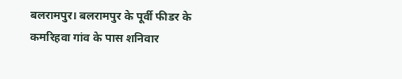बलरामपुर। बलरामपुर के पूर्वी फीडर के कमरिहवा गांव के पास शनिवार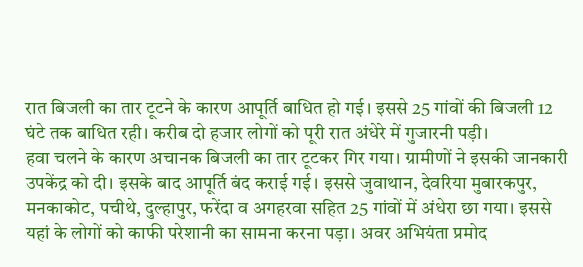रात बिजली का तार टूटने के कारण आपूर्ति बाधित हो गई। इससे 25 गांवों की बिजली 12 घंटे तक बाधित रही। करीब दो हजार लोगों को पूरी रात अंधेरे में गुजारनी पड़ी।
हवा चलने के कारण अचानक बिजली का तार टूटकर गिर गया। ग्रामीणों ने इसकी जानकारी उपकेंद्र को दी। इसके बाद आपूर्ति बंद कराई गई। इससे जुवाथान, देवरिया मुबारकपुर, मनकाकोट, पचीथे, दुल्हापुर, फरेंदा व अगहरवा सहित 25 गांवों में अंधेरा छा गया। इससे यहां के लोगों को काफी परेशानी का सामना करना पड़ा। अवर अभियंता प्रमोद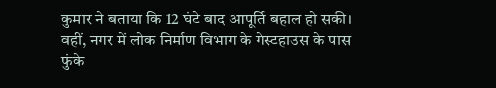कुमार ने बताया कि 12 घंटे बाद आपूर्ति बहाल हो सकी।
वहीं, नगर में लोक निर्माण विभाग के गेस्टहाउस के पास फुंके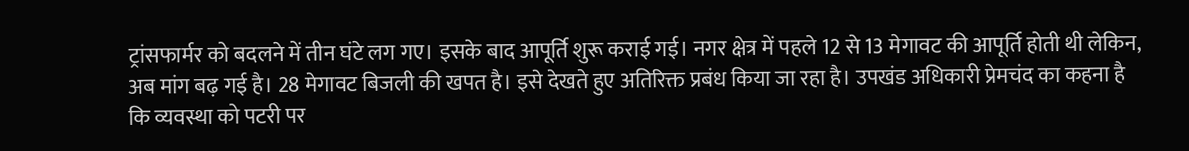ट्रांसफार्मर को बदलने में तीन घंटे लग गए। इसके बाद आपूर्ति शुरू कराई गई। नगर क्षेत्र में पहले 12 से 13 मेगावट की आपूर्ति होती थी लेकिन, अब मांग बढ़ गई है। 28 मेगावट बिजली की खपत है। इसे देखते हुए अतिरिक्त प्रबंध किया जा रहा है। उपखंड अधिकारी प्रेमचंद का कहना है कि व्यवस्था को पटरी पर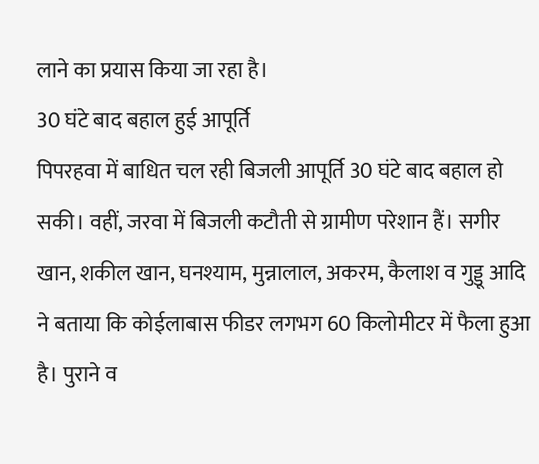लाने का प्रयास किया जा रहा है।
30 घंटे बाद बहाल हुई आपूर्ति
पिपरहवा में बाधित चल रही बिजली आपूर्ति 30 घंटे बाद बहाल हो सकी। वहीं, जरवा में बिजली कटौती से ग्रामीण परेशान हैं। सगीर खान, शकील खान, घनश्याम, मुन्नालाल, अकरम, कैलाश व गुड्डू आदि ने बताया कि कोईलाबास फीडर लगभग 60 किलोमीटर में फैला हुआ है। पुराने व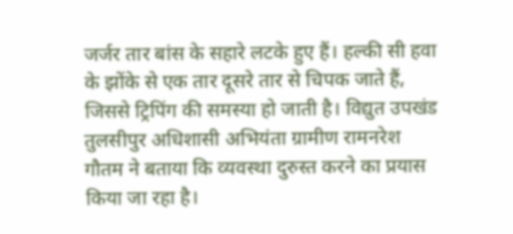जर्जर तार बांस के सहारे लटके हुए हैं। हल्की सी हवा के झोंके से एक तार दूसरे तार से चिपक जाते हैं, जिससे ट्रिपिंग की समस्या हो जाती है। विद्युत उपखंड तुलसीपुर अधिशासी अभियंता ग्रामीण रामनरेश गौतम ने बताया कि व्यवस्था दुरुस्त करने का प्रयास किया जा रहा है।